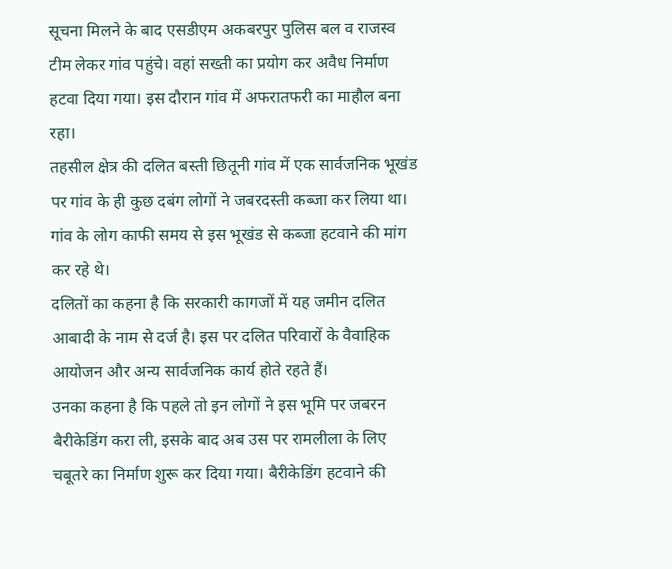सूचना मिलने के बाद एसडीएम अकबरपुर पुलिस बल व राजस्व टीम लेकर गांव पहुंचे। वहां सख्ती का प्रयोग कर अवैध निर्माण हटवा दिया गया। इस दौरान गांव में अफरातफरी का माहौल बना रहा।
तहसील क्षेत्र की दलित बस्ती छितूनी गांव में एक सार्वजनिक भूखंड पर गांव के ही कुछ दबंग लोगों ने जबरदस्ती कब्जा कर लिया था। गांव के लोग काफी समय से इस भूखंड से कब्जा हटवाने की मांग कर रहे थे।
दलितों का कहना है कि सरकारी कागजों में यह जमीन दलित आबादी के नाम से दर्ज है। इस पर दलित परिवारों के वैवाहिक आयोजन और अन्य सार्वजनिक कार्य होते रहते हैं।
उनका कहना है कि पहले तो इन लोगों ने इस भूमि पर जबरन बैरीकेडिंग करा ली, इसके बाद अब उस पर रामलीला के लिए चबूतरे का निर्माण शुरू कर दिया गया। बैरीकेडिंग हटवाने की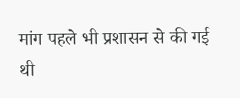मांग पहले भी प्रशासन से की गई थी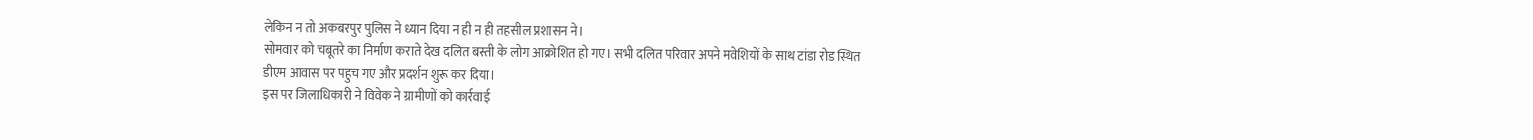लेकिन न तो अकबरपुर पुलिस ने ध्यान दिया न ही न ही तहसील प्रशासन ने।
सोमवार को चबूतरे का निर्माण कराते देख दलित बस्ती के लोग आक्रोशित हो गए। सभी दलित परिवार अपने मवेशियों के साथ टांडा रोड स्थित डीएम आवास पर पहुच गए और प्रदर्शन शुरू कर दिया।
इस पर जिलाधिकारी ने विवेक ने ग्रामीणों को कार्रवाई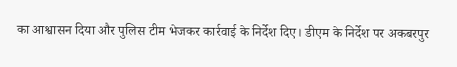का आश्वासन दिया और पुलिस टीम भेजकर कार्रवाई के निर्देश दिए। डीएम के निर्देश पर अकबरपुर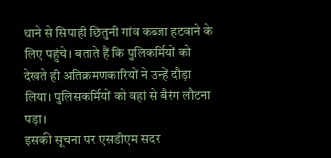थाने से सिपाही छितुनी गांव कब्जा हटवाने के लिए पहुंचे। बताते हैं कि पुलिकर्मियों को देखते ही अतिक्रमणकारियों ने उन्हें दौड़ा लिया। पुलिसकर्मियों को वहां से बैरंग लौटना पड़ा।
इसकी सूचना पर एसडीएम सदर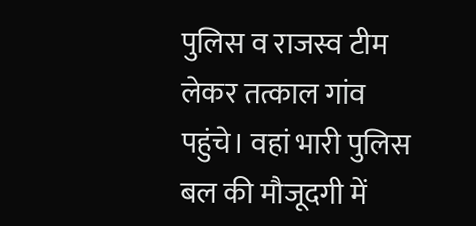पुलिस व राजस्व टीम लेकर तत्काल गांव पहुंचे। वहां भारी पुलिस बल की मौजूदगी में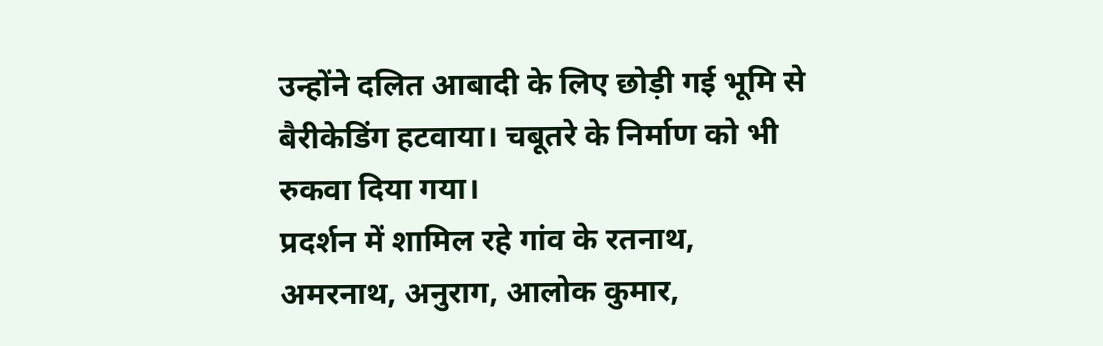उन्होंने दलित आबादी के लिए छोड़ी गई भूमि से बैरीकेडिंग हटवाया। चबूतरे के निर्माण को भी रुकवा दिया गया।
प्रदर्शन में शामिल रहे गांव के रतनाथ, अमरनाथ, अनुराग, आलोक कुमार,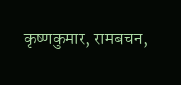कृष्णकुमार, रामबचन,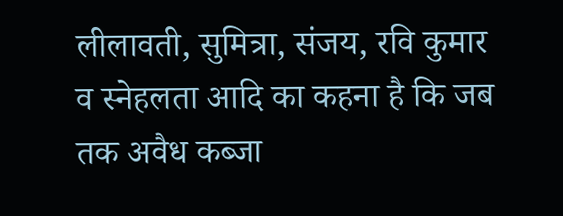लीलावती, सुमित्रा, संजय, रवि कुमार व स्नेहलता आदि का कहना है कि जब तक अवैध कब्जा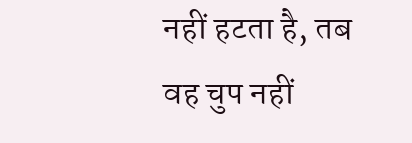नहीं हटता है, तब वह चुप नहीं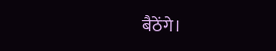बैठेंगे।